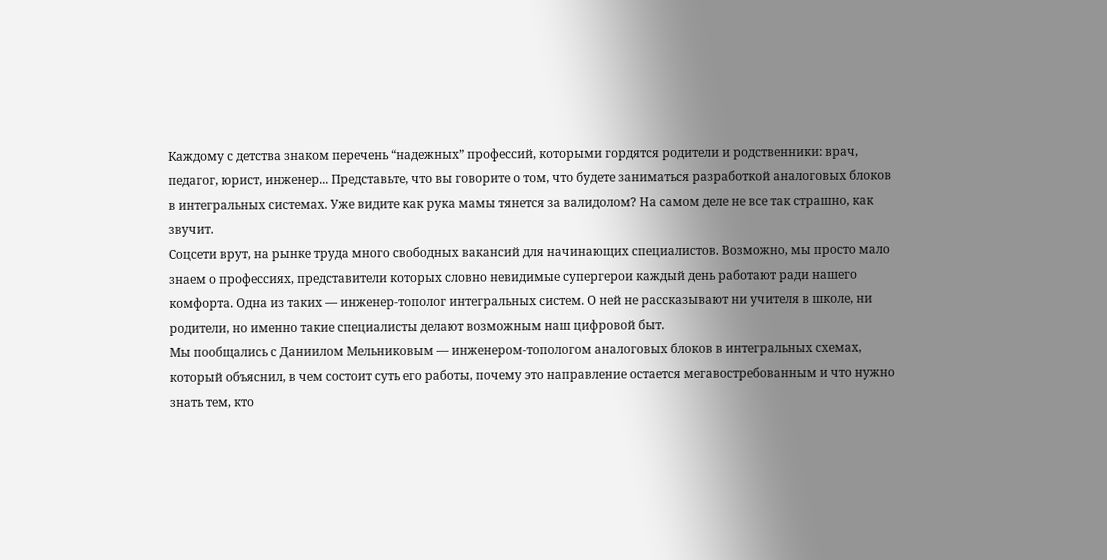Каждому с детства знаком перечень “надежных” профессий, которыми гордятся родители и родственники: врач, педагог, юрист, инженер... Представьте, что вы говорите о том, что будете заниматься разработкой аналоговых блоков в интегральных системах. Уже видите как рука мамы тянется за валидолом? На самом деле не все так страшно, как звучит.
Соцсети врут, на рынке труда много свободных вакансий для начинающих специалистов. Возможно, мы просто мало знаем о профессиях, представители которых словно невидимые супергерои каждый день работают ради нашего комфорта. Одна из таких — инженер-тополог интегральных систем. О ней не рассказывают ни учителя в школе, ни родители, но именно такие специалисты делают возможным наш цифровой быт.
Мы пообщались с Даниилом Мельниковым — инженером-топологом аналоговых блоков в интегральных схемах, который объяснил, в чем состоит суть его работы, почему это направление остается мегавостребованным и что нужно знать тем, кто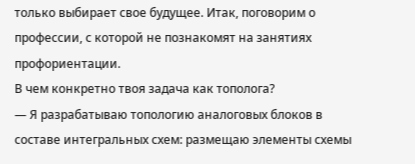только выбирает свое будущее. Итак, поговорим о профессии, с которой не познакомят на занятиях профориентации.
В чем конкретно твоя задача как тополога?
— Я разрабатываю топологию аналоговых блоков в составе интегральных схем: размещаю элементы схемы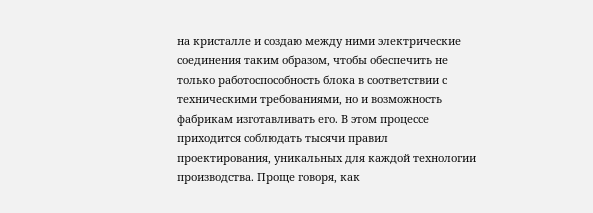на кристалле и создаю между ними электрические соединения таким образом, чтобы обеспечить не только работоспособность блока в соответствии с техническими требованиями, но и возможность фабрикам изготавливать его. В этом процессе приходится соблюдать тысячи правил проектирования, уникальных для каждой технологии производства. Проще говоря, как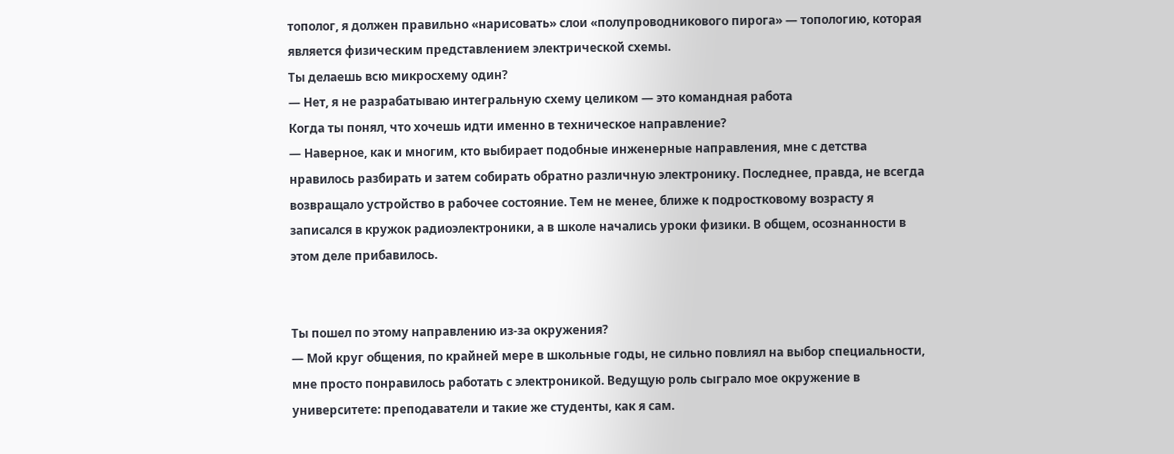тополог, я должен правильно «нарисовать» слои «полупроводникового пирога» — топологию, которая является физическим представлением электрической схемы.
Ты делаешь всю микросхему один?
— Нет, я не разрабатываю интегральную схему целиком — это командная работа
Когда ты понял, что хочешь идти именно в техническое направление?
— Наверное, как и многим, кто выбирает подобные инженерные направления, мне с детства нравилось разбирать и затем собирать обратно различную электронику. Последнее, правда, не всегда возвращало устройство в рабочее состояние. Тем не менее, ближе к подростковому возрасту я записался в кружок радиоэлектроники, а в школе начались уроки физики. В общем, осознанности в этом деле прибавилось.


Ты пошел по этому направлению из-за окружения?
— Мой круг общения, по крайней мере в школьные годы, не сильно повлиял на выбор специальности, мне просто понравилось работать с электроникой. Ведущую роль сыграло мое окружение в университете: преподаватели и такие же студенты, как я сам.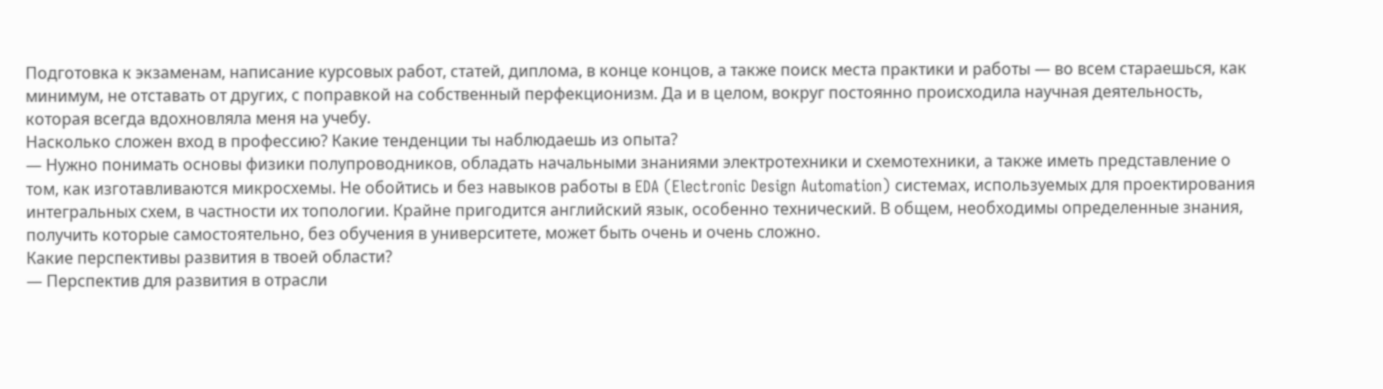Подготовка к экзаменам, написание курсовых работ, статей, диплома, в конце концов, а также поиск места практики и работы — во всем стараешься, как минимум, не отставать от других, с поправкой на собственный перфекционизм. Да и в целом, вокруг постоянно происходила научная деятельность, которая всегда вдохновляла меня на учебу.
Насколько сложен вход в профессию? Какие тенденции ты наблюдаешь из опыта?
— Нужно понимать основы физики полупроводников, обладать начальными знаниями электротехники и схемотехники, а также иметь представление о том, как изготавливаются микросхемы. Не обойтись и без навыков работы в EDA (Electronic Design Automation) системах, используемых для проектирования интегральных схем, в частности их топологии. Крайне пригодится английский язык, особенно технический. В общем, необходимы определенные знания, получить которые самостоятельно, без обучения в университете, может быть очень и очень сложно.
Какие перспективы развития в твоей области?
— Перспектив для развития в отрасли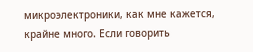микроэлектроники, как мне кажется, крайне много. Если говорить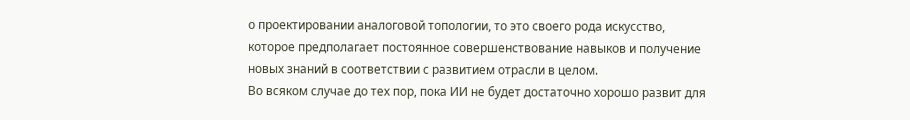о проектировании аналоговой топологии, то это своего рода искусство, которое предполагает постоянное совершенствование навыков и получение новых знаний в соответствии с развитием отрасли в целом.
Во всяком случае до тех пор, пока ИИ не будет достаточно хорошо развит для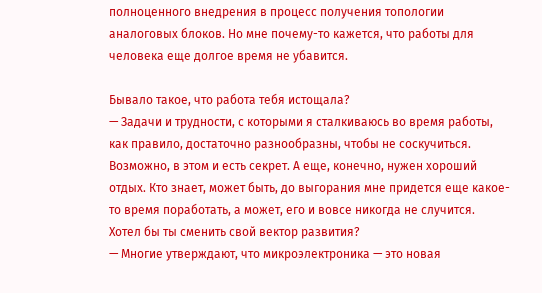полноценного внедрения в процесс получения топологии аналоговых блоков. Но мне почему-то кажется, что работы для человека еще долгое время не убавится.

Бывало такое, что работа тебя истощала?
— Задачи и трудности, с которыми я сталкиваюсь во время работы, как правило, достаточно разнообразны, чтобы не соскучиться. Возможно, в этом и есть секрет. А еще, конечно, нужен хороший отдых. Кто знает, может быть, до выгорания мне придется еще какое-то время поработать, а может, его и вовсе никогда не случится.
Хотел бы ты сменить свой вектор развития?
— Многие утверждают, что микроэлектроника — это новая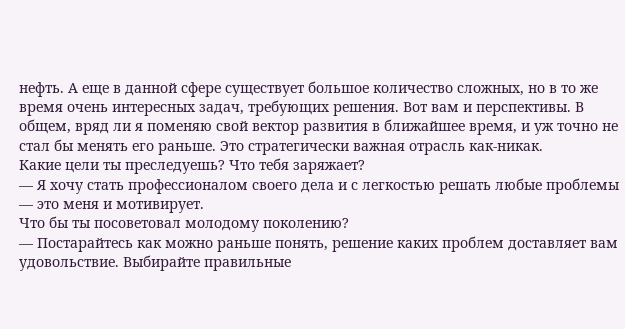нефть. А еще в данной сфере существует большое количество сложных, но в то же время очень интересных задач, требующих решения. Вот вам и перспективы. В общем, вряд ли я поменяю свой вектор развития в ближайшее время, и уж точно не стал бы менять его раньше. Это стратегически важная отрасль как-никак.
Какие цели ты преследуешь? Что тебя заряжает?
— Я хочу стать профессионалом своего дела и с легкостью решать любые проблемы — это меня и мотивирует.
Что бы ты посоветовал молодому поколению?
— Постарайтесь как можно раньше понять, решение каких проблем доставляет вам удовольствие. Выбирайте правильные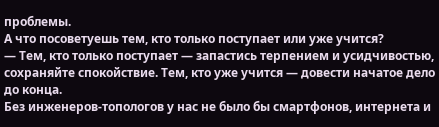проблемы.
А что посоветуешь тем, кто только поступает или уже учится?
— Тем, кто только поступает — запастись терпением и усидчивостью, сохраняйте спокойствие. Тем, кто уже учится — довести начатое дело до конца.
Без инженеров-топологов у нас не было бы смартфонов, интернета и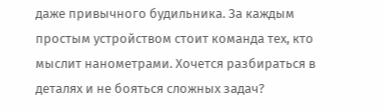даже привычного будильника. За каждым простым устройством стоит команда тех, кто мыслит нанометрами. Хочется разбираться в деталях и не бояться сложных задач?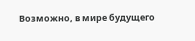Возможно, в мире будущего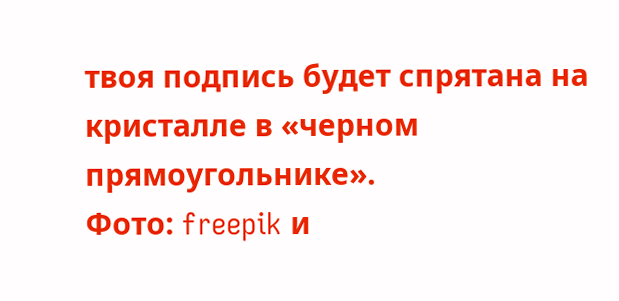твоя подпись будет спрятана на кристалле в «черном прямоугольнике».
Фото: freepik и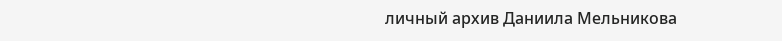личный архив Даниила Мельникова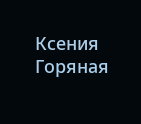Ксения Горяная